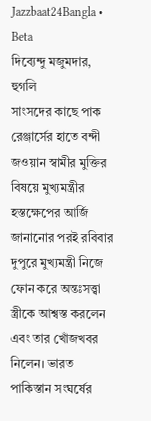Jazzbaat24Bangla • Beta
দিব্যেন্দু মজুমদার, হুগলি
সাংসদের কাছে পাক রেঞ্জার্সের হাতে বন্দী জওয়ান স্বামীর মুক্তির বিষয়ে মুখ্যমন্ত্রীর হস্তক্ষেপের আর্জি জানানোর পরই রবিবার দুপুরে মুখ্যমন্ত্রী নিজে ফোন করে অন্তঃসত্ত্বা স্ত্রীকে আশ্বস্ত করলেন এবং তার খোঁজখবর নিলেন। ভারত পাকিস্তান সংঘর্ষের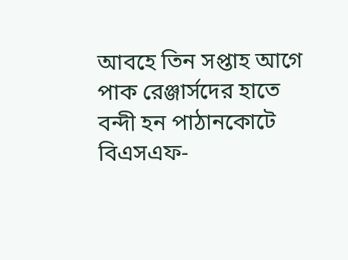আবহে তিন সপ্তাহ আগে পাক রেঞ্জার্সদের হাতে বন্দী হন পাঠানকোটে বিএসএফ-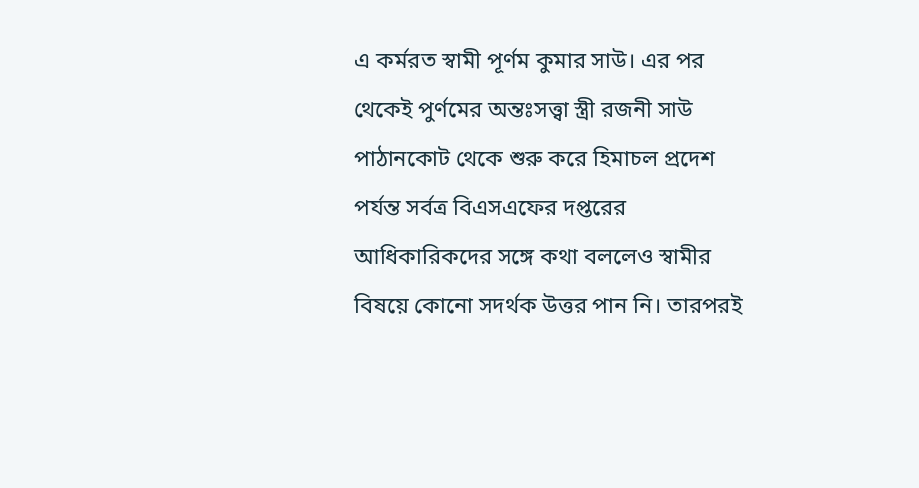এ কর্মরত স্বামী পূর্ণম কুমার সাউ। এর পর থেকেই পুর্ণমের অন্তঃসত্ত্বা স্ত্রী রজনী সাউ পাঠানকোট থেকে শুরু করে হিমাচল প্রদেশ পর্যন্ত সর্বত্র বিএসএফের দপ্তরের আধিকারিকদের সঙ্গে কথা বললেও স্বামীর বিষয়ে কোনো সদর্থক উত্তর পান নি। তারপরই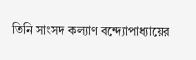তিনি সাংসদ কল্যাণ বন্দ্যোপাধ্যায়ের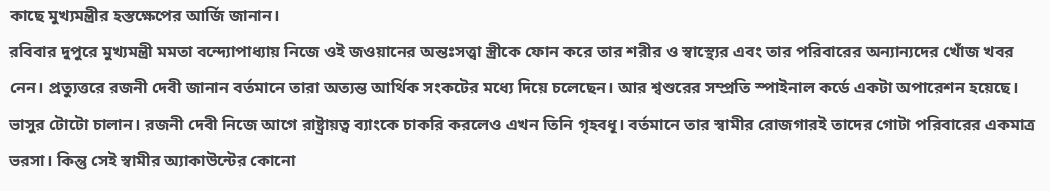কাছে মুখ্যমন্ত্রীর হস্তক্ষেপের আর্জি জানান।
রবিবার দুপুরে মুখ্যমন্ত্রী মমতা বন্দ্যোপাধ্যায় নিজে ওই জওয়ানের অন্তঃসত্ত্বা স্ত্রীকে ফোন করে তার শরীর ও স্বাস্থ্যের এবং তার পরিবারের অন্যান্যদের খোঁজ খবর নেন। প্রত্যুত্তরে রজনী দেবী জানান বর্তমানে তারা অত্যন্ত আর্থিক সংকটের মধ্যে দিয়ে চলেছেন। আর শ্বশুরের সম্প্রতি স্পাইনাল কর্ডে একটা অপারেশন হয়েছে। ভাসুর টোটো চালান। রজনী দেবী নিজে আগে রাষ্ট্রায়ত্ব ব্যাংকে চাকরি করলেও এখন তিনি গৃহবধূ। বর্তমানে তার স্বামীর রোজগারই তাদের গোটা পরিবারের একমাত্র ভরসা। কিন্তু সেই স্বামীর অ্যাকাউন্টের কোনো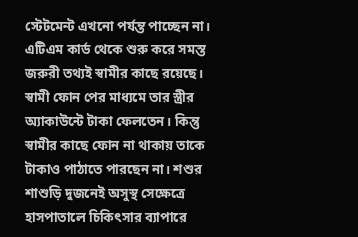স্টেটমেন্ট এখনো পর্যন্ত পাচ্ছেন না। এটিএম কার্ড থেকে শুরু করে সমস্ত জরুরী তথ্যই স্বামীর কাছে রয়েছে। স্বামী ফোন পের মাধ্যমে তার স্ত্রীর অ্যাকাউন্টে টাকা ফেলতেন। কিন্তু স্বামীর কাছে ফোন না থাকায় তাকে টাকাও পাঠাতে পারছেন না। শশুর শাশুড়ি দুজনেই অসুস্থ সেক্ষেত্রে হাসপাতালে চিকিৎসার ব্যাপারে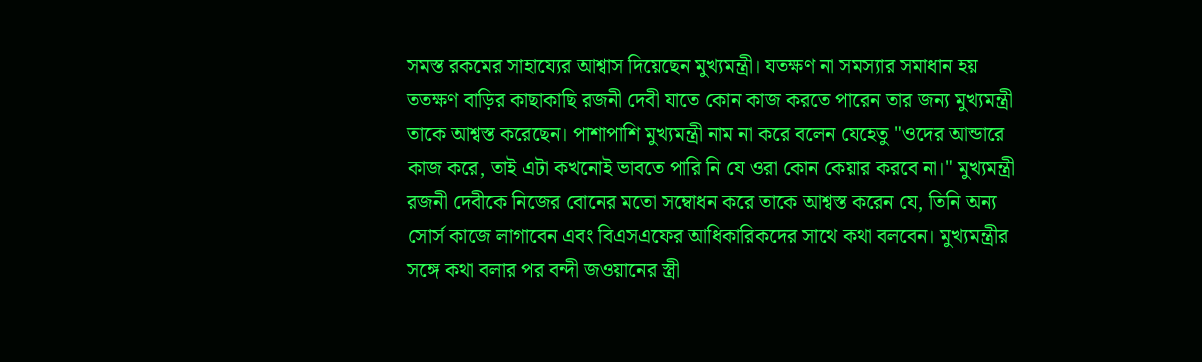সমস্ত রকমের সাহায্যের আশ্বাস দিয়েছেন মুখ্যমন্ত্রী। যতক্ষণ না সমস্যার সমাধান হয় ততক্ষণ বাড়ির কাছাকাছি রজনী দেবী যাতে কোন কাজ করতে পারেন তার জন্য মুখ্যমন্ত্রী তাকে আশ্বস্ত করেছেন। পাশাপাশি মুখ্যমন্ত্রী নাম না করে বলেন যেহেতু "ওদের আন্ডারে কাজ করে, তাই এটা কখনোই ভাবতে পারি নি যে ওরা কোন কেয়ার করবে না।" মুখ্যমন্ত্রী রজনী দেবীকে নিজের বোনের মতো সম্বোধন করে তাকে আশ্বস্ত করেন যে, তিনি অন্য সোর্স কাজে লাগাবেন এবং বিএসএফের আধিকারিকদের সাথে কথা বলবেন। মুখ্যমন্ত্রীর সঙ্গে কথা বলার পর বন্দী জওয়ানের স্ত্রী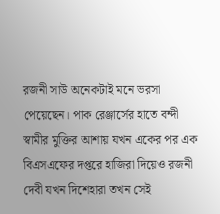রজনী সাউ অনেকটাই মনে ভরসা পেয়েছেন। পাক রেঞ্জার্সের হাতে বন্দী স্বামীর মুক্তির আশায় যখন একের পর এক বিএসএফের দপ্তরে হাজিরা দিয়েও রজনী দেবী যখন দিশেহারা তখন সেই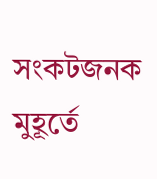সংকটজনক মুহূর্তে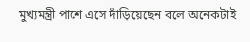মুখ্যমন্ত্রী পাশে এসে দাঁড়িয়েছেন বলে অনেকটাই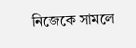নিজেকে সামলে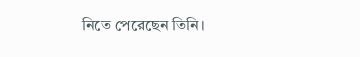নিতে পেরেছেন তিনি।